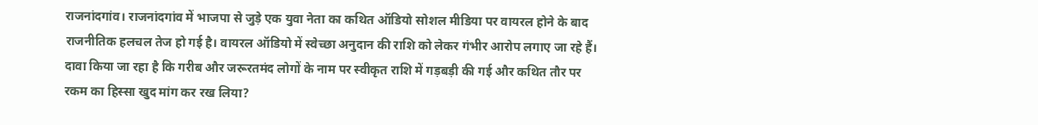राजनांदगांव। राजनांदगांव में भाजपा से जुड़े एक युवा नेता का कथित ऑडियो सोशल मीडिया पर वायरल होने के बाद राजनीतिक हलचल तेज हो गई है। वायरल ऑडियो में स्वेच्छा अनुदान की राशि को लेकर गंभीर आरोप लगाए जा रहे हैं। दावा किया जा रहा है कि गरीब और जरूरतमंद लोगों के नाम पर स्वीकृत राशि में गड़बड़ी की गई और कथित तौर पर रकम का हिस्सा खुद मांग कर रख लिया?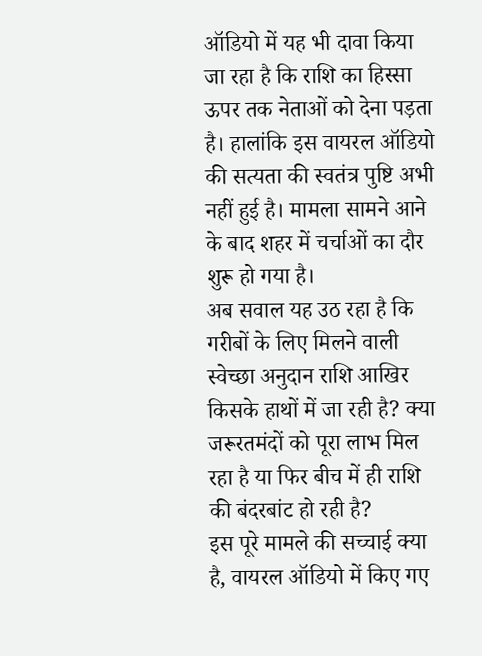ऑडियो में यह भी दावा किया जा रहा है कि राशि का हिस्सा ऊपर तक नेताओं को देना पड़ता है। हालांकि इस वायरल ऑडियो की सत्यता की स्वतंत्र पुष्टि अभी नहीं हुई है। मामला सामने आने के बाद शहर में चर्चाओं का दौर शुरू हो गया है।
अब सवाल यह उठ रहा है कि गरीबों के लिए मिलने वाली स्वेच्छा अनुदान राशि आखिर किसके हाथों में जा रही है? क्या जरूरतमंदों को पूरा लाभ मिल रहा है या फिर बीच में ही राशि की बंदरबांट हो रही है?
इस पूरे मामले की सच्चाई क्या है, वायरल ऑडियो में किए गए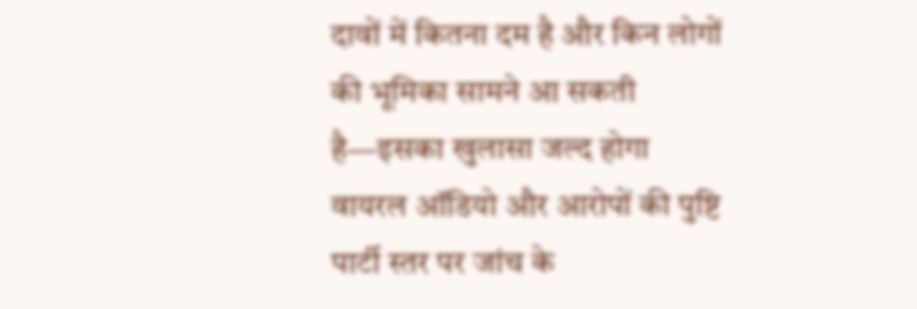दावों में कितना दम है और किन लोगों की भूमिका सामने आ सकती है—इसका खुलासा जल्द होगा
वायरल ऑडियो और आरोपों की पुष्टि पार्टी स्तर पर जांच के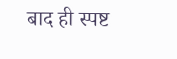बाद ही स्पष्ट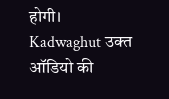होगी।
Kadwaghut उक्त ऑडियो की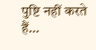पुष्टि नहीं करते हैं…